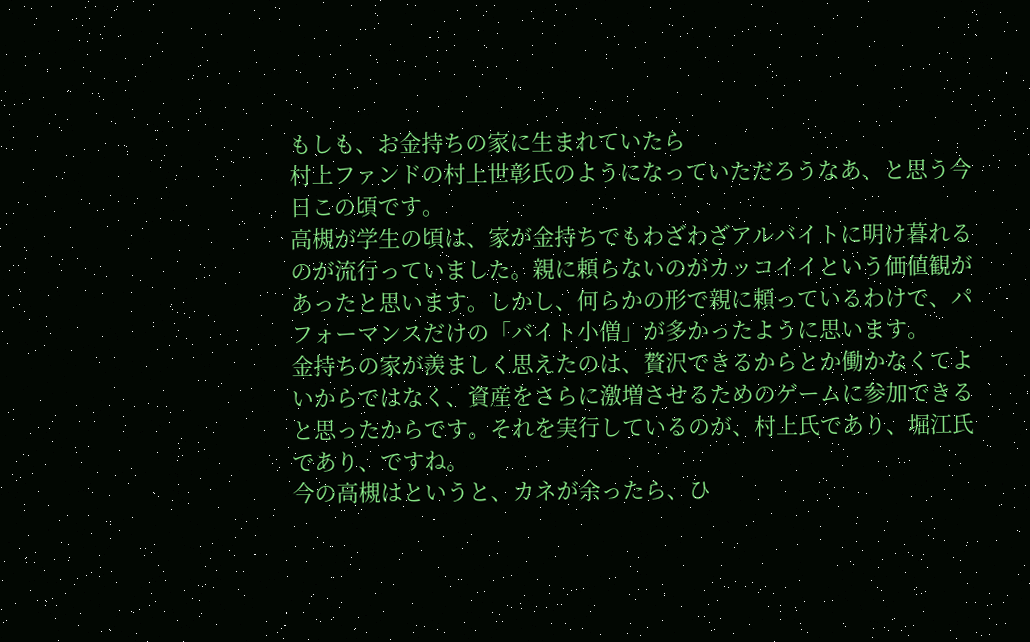もしも、お金持ちの家に生まれていたら
村上ファンドの村上世彰氏のようになっていただろうなあ、と思う今日この頃です。
高槻が学生の頃は、家が金持ちでもわざわざアルバイトに明け暮れるのが流行っていました。親に頼らないのがカッコイイという価値観があったと思います。しかし、何らかの形で親に頼っているわけで、パフォーマンスだけの「バイト小僧」が多かったように思います。
金持ちの家が羨ましく思えたのは、贅沢できるからとか働かなくてよいからではなく、資産をさらに激増させるためのゲームに参加できると思ったからです。それを実行しているのが、村上氏であり、堀江氏であり、ですね。
今の高槻はというと、カネが余ったら、ひ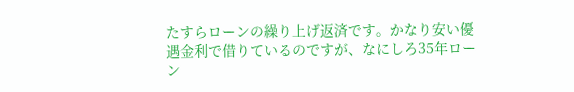たすらローンの繰り上げ返済です。かなり安い優遇金利で借りているのですが、なにしろ35年ローン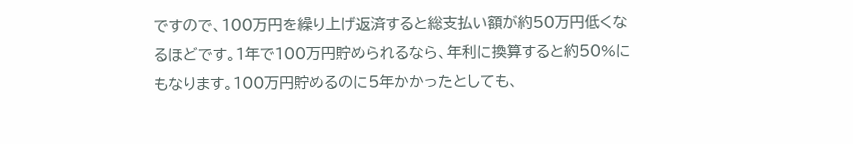ですので、100万円を繰り上げ返済すると総支払い額が約50万円低くなるほどです。1年で100万円貯められるなら、年利に換算すると約50%にもなります。100万円貯めるのに5年かかったとしても、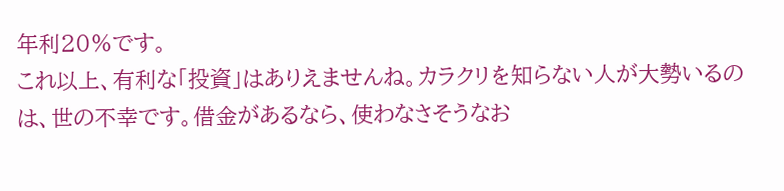年利20%です。
これ以上、有利な「投資」はありえませんね。カラクリを知らない人が大勢いるのは、世の不幸です。借金があるなら、使わなさそうなお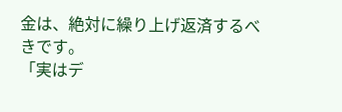金は、絶対に繰り上げ返済するべきです。
「実はデ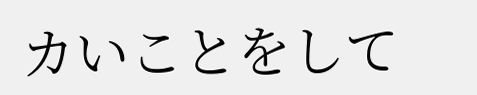カいことをして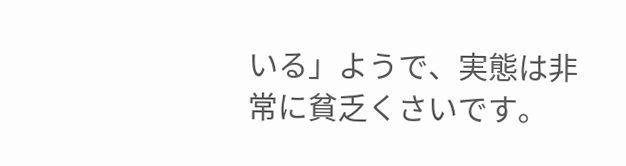いる」ようで、実態は非常に貧乏くさいです。